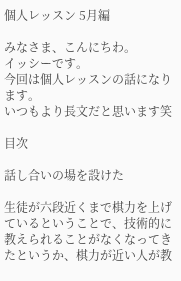個人レッスン 5月編

みなさま、こんにちわ。
イッシーです。
今回は個人レッスンの話になります。
いつもより長文だと思います笑

目次

話し合いの場を設けた

生徒が六段近くまで棋力を上げているということで、技術的に教えられることがなくなってきたというか、棋力が近い人が教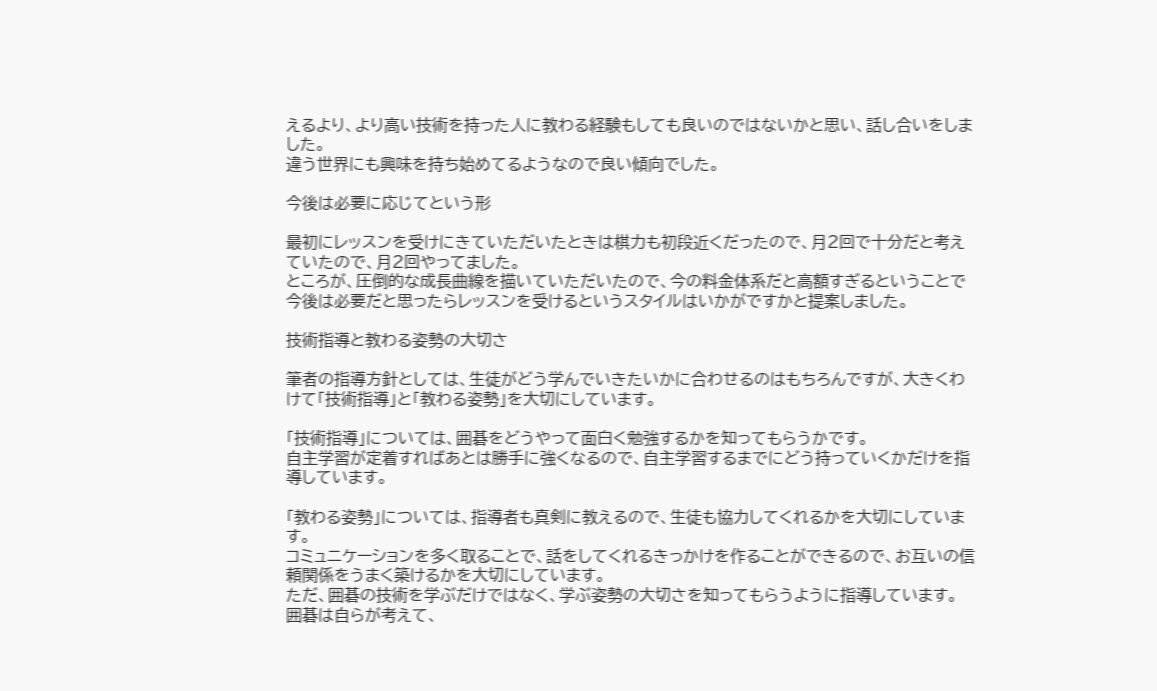えるより、より高い技術を持った人に教わる経験もしても良いのではないかと思い、話し合いをしました。
違う世界にも興味を持ち始めてるようなので良い傾向でした。

今後は必要に応じてという形

最初にレッスンを受けにきていただいたときは棋力も初段近くだったので、月2回で十分だと考えていたので、月2回やってました。
ところが、圧倒的な成長曲線を描いていただいたので、今の料金体系だと高額すぎるということで今後は必要だと思ったらレッスンを受けるというスタイルはいかがですかと提案しました。

技術指導と教わる姿勢の大切さ

筆者の指導方針としては、生徒がどう学んでいきたいかに合わせるのはもちろんですが、大きくわけて「技術指導」と「教わる姿勢」を大切にしています。

「技術指導」については、囲碁をどうやって面白く勉強するかを知ってもらうかです。
自主学習が定着すればあとは勝手に強くなるので、自主学習するまでにどう持っていくかだけを指導しています。

「教わる姿勢」については、指導者も真剣に教えるので、生徒も協力してくれるかを大切にしています。
コミュニケーションを多く取ることで、話をしてくれるきっかけを作ることができるので、お互いの信頼関係をうまく築けるかを大切にしています。
ただ、囲碁の技術を学ぶだけではなく、学ぶ姿勢の大切さを知ってもらうように指導しています。
囲碁は自らが考えて、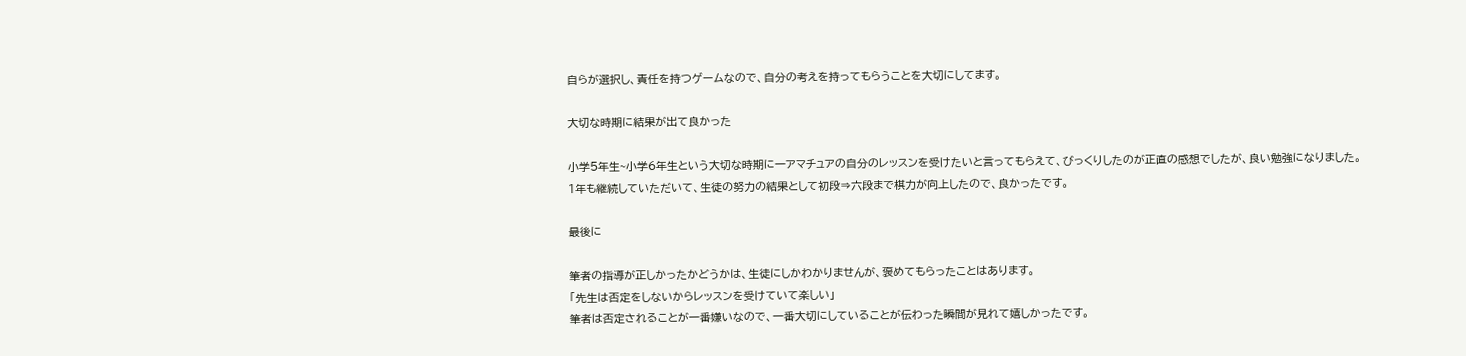自らが選択し、責任を持つゲームなので、自分の考えを持ってもらうことを大切にしてます。

大切な時期に結果が出て良かった

小学5年生~小学6年生という大切な時期に一アマチュアの自分のレッスンを受けたいと言ってもらえて、びっくりしたのが正直の感想でしたが、良い勉強になりました。
1年も継続していただいて、生徒の努力の結果として初段⇒六段まで棋力が向上したので、良かったです。

最後に

筆者の指導が正しかったかどうかは、生徒にしかわかりませんが、褒めてもらったことはあります。
「先生は否定をしないからレッスンを受けていて楽しい」
筆者は否定されることが一番嫌いなので、一番大切にしていることが伝わった瞬間が見れて嬉しかったです。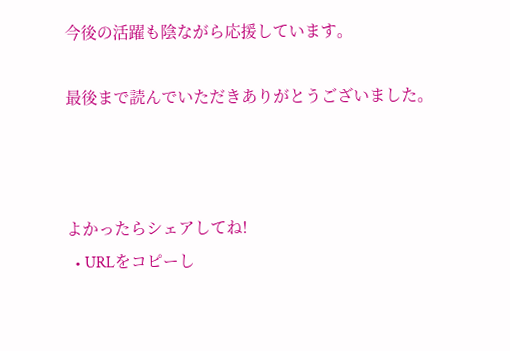今後の活躍も陰ながら応援しています。

最後まで読んでいただきありがとうございました。



よかったらシェアしてね!
  • URLをコピーし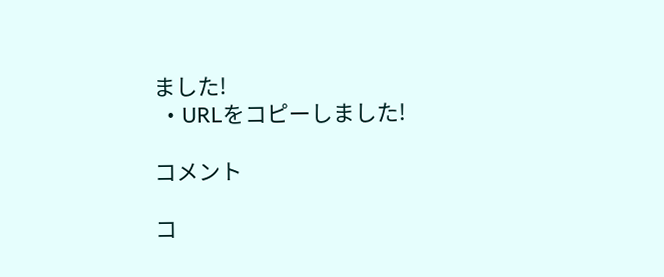ました!
  • URLをコピーしました!

コメント

コ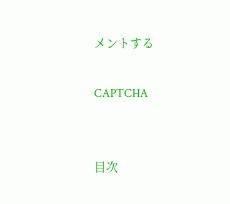メントする

CAPTCHA


目次